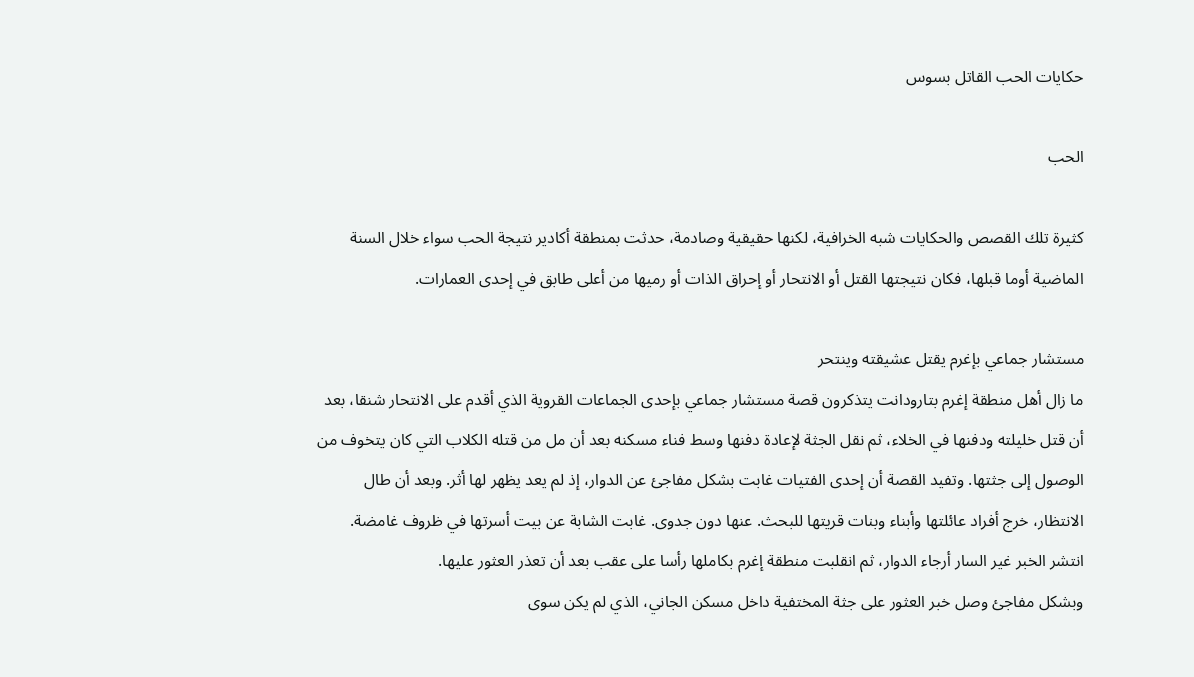حكايات الحب القاتل بسوس

الحب

كثيرة تلك القصص والحكايات شبه الخرافية، لكنها حقيقية وصادمة، حدثت بمنطقة أكادير نتيجة الحب سواء خلال السنة الماضية أوما قبلها، فكان نتيجتها القتل أو الانتحار أو إحراق الذات أو رميها من أعلى طابق في إحدى العمارات.

مستشار جماعي بإغرم يقتل عشيقته وينتحر
ما زال أهل منطقة إغرم بتارودانت يتذكرون قصة مستشار جماعي بإحدى الجماعات القروية الذي أقدم على الانتحار شنقا، بعد أن قتل خليلته ودفنها في الخلاء، ثم نقل الجثة لإعادة دفنها وسط فناء مسكنه بعد أن مل من قتله الكلاب التي كان يتخوف من الوصول إلى جثتها. وتفيد القصة أن إحدى الفتيات غابت بشكل مفاجئ عن الدوار، إذ لم يعد يظهر لها أثر. وبعد أن طال الانتظار، خرج أفراد عائلتها وأبناء وبنات قريتها للبحث. عنها دون جدوى. غابت الشابة عن بيت أسرتها في ظروف غامضة. انتشر الخبر غير السار أرجاء الدوار، ثم انقلبت منطقة إغرم بكاملها رأسا على عقب بعد أن تعذر العثور عليها.
وبشكل مفاجئ وصل خبر العثور على جثة المختفية داخل مسكن الجاني، الذي لم يكن سوى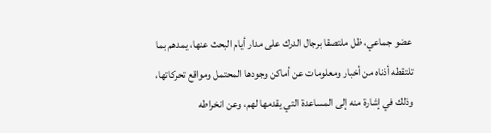عضو جماعي، ظل ملتصقا برجال الدرك على مدار أيام البحث عنها، يمدهم بما تلتقطه أذناه من أخبار ومعلومات عن أماكن وجودها المحتمل ومواقع تحركاتها، وذلك في إشارة منه إلى المساعدة التي يقدمها لهم، وعن انخراطه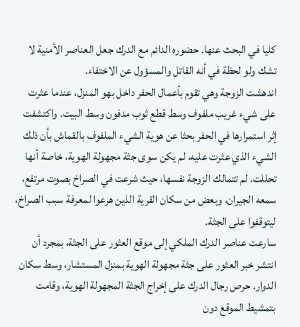كليا في البحث عنها. حضوره الدائم مع الدرك جعل العناصر الأمنية لا تشك ولو لحظة في أنه القاتل والمسؤول عن الاختفاء.
اندهشت الزوجة وهي تقوم بأعمال الحفر داخل بهو المنزل، عندما عثرت على شيء غريب ملفوف وسط قطع ثوب مدفون وسط البيت. واكتشفت إثر استمرارها في الحفر بحثا عن هوية الشيء الملفوف بالقماش بأن ذلك الشيء الذي عثرت عليه، لم يكن سوى جثة مجهولة الهوية، خاصة أنها تحللت. لم تتمالك الزوجة نفسها، حيث شرعت في الصراخ بصوت مرتفع، سمعه الجيران، وبعض من سكان القرية الذين هرعوا لمعرفة سبب الصراخ، ليتوقفوا على الجثة.
سارعت عناصر الدرك الملكي إلى موقع العثور على الجثة، بمجرد أن انتشر خبر العثور على جثة مجهولة الهوية بمنزل المستشار، وسط سكان الدوار. حرص رجال الدرك على إخراج الجثة المجهولة الهوية، وقامت بتمشيط الموقع دون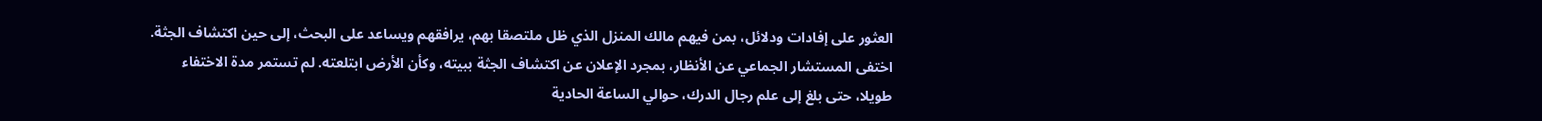العثور على إفادات ودلائل، بمن فيهم مالك المنزل الذي ظل ملتصقا بهم، يرافقهم ويساعد على البحث، إلى حين اكتشاف الجثة. اختفى المستشار الجماعي عن الأنظار، بمجرد الإعلان عن اكتشاف الجثة ببيته، وكأن الأرض ابتلعته. لم تستمر مدة الاختفاء طويلا، حتى بلغ إلى علم رجال الدرك، حوالي الساعة الحادية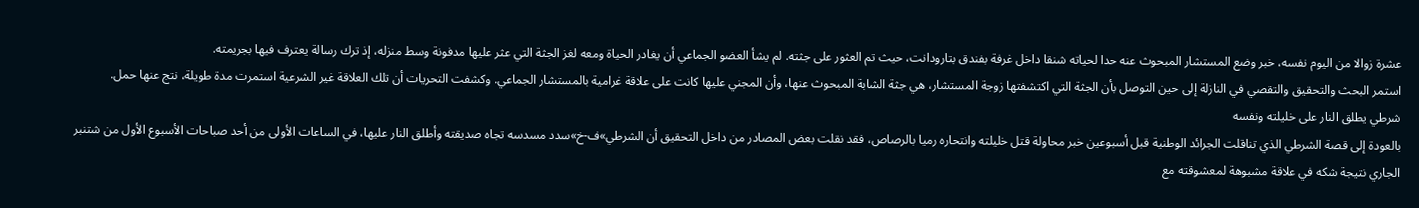عشرة زوالا من اليوم نفسه، خبر وضع المستشار المبحوث عنه حدا لحياته شنقا داخل غرفة بفندق بتارودانت، حيث تم العثور على جثته. لم يشأ العضو الجماعي أن يغادر الحياة ومعه لغز الجثة التي عثر عليها مدفونة وسط منزله، إذ ترك رسالة يعترف فيها بجريمته.
استمر البحث والتحقيق والتقصي في النازلة إلى حين التوصل بأن الجثة التي اكتشفتها زوجة المستشار، هي جثة الشابة المبحوث عنها، وأن المجني عليها كانت على علاقة غرامية بالمستشار الجماعي. وكشفت التحريات أن تلك العلاقة غير الشرعية استمرت مدة طويلة، نتج عنها حمل.
شرطي يطلق النار على خليلته ونفسه
بالعودة إلى قصة الشرطي الذي تناقلت الجرائد الوطنية قبل أسبوعين خبر محاولة قتل خليلته وانتحاره رميا بالرصاص، فقد نقلت بعض المصادر من داخل التحقيق أن الشرطي»ف-خ»سدد مسدسه تجاه صديقته وأطلق النار عليها، في الساعات الأولى من أحد صباحات الأسبوع الأول من شتنبر الجاري نتيجة شكه في علاقة مشبوهة لمعشوقته مع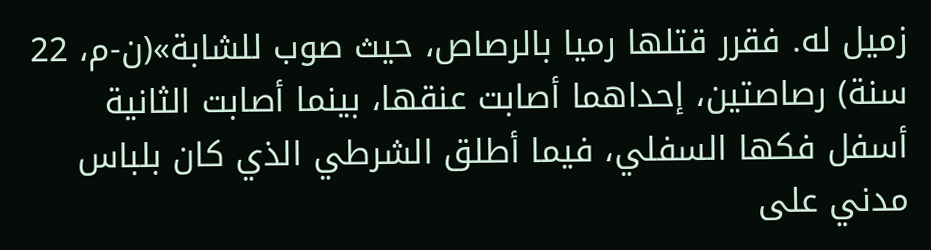زميل له. فقرر قتلها رميا بالرصاص، حيث صوب للشابة»(ن-م، 22 سنة) رصاصتين، إحداهما أصابت عنقها، بينما أصابت الثانية أسفل فكها السفلي، فيما أطلق الشرطي الذي كان بلباس مدني على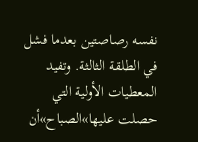نفسه رصاصتين بعدما فشل في الطلقة الثالثة. وتفيد المعطيات الأولية التي حصلت عليها»الصباح»أن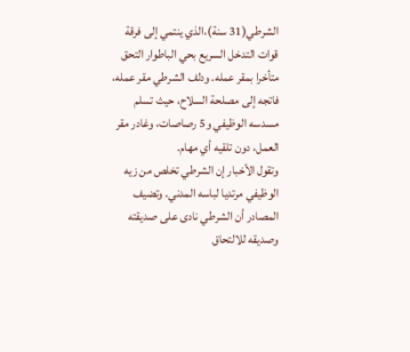الشرطي(31 سنة)،الذي ينتمي إلى فرقة قوات التدخل السريع بحي الباطوار التحق متأخرا بمقر عمله. ودلف الشرطي مقر عمله، فاتجه إلى مصلحة السلاح، حيث تسلم مسدسه الوظيفي و5 رصاصات، وغادر مقر العمل، دون تلقيه أي مهام.
وتقول الأخبار إن الشرطي تخلص من زيه الوظيفي مرتديا لباسه المدني. وتضيف المصادر أن الشرطي نادى على صديقته وصديقه للالتحاق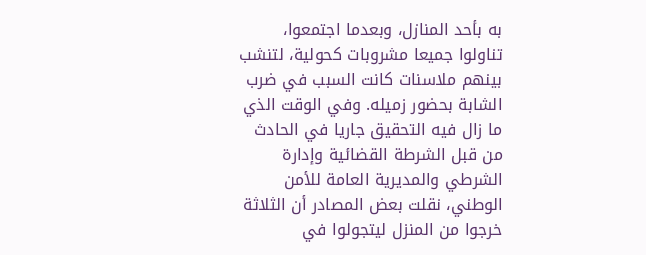به بأحد المنازل، وبعدما اجتمعوا، تناولوا جميعا مشروبات كحولية، لتنشب بينهم ملاسنات كانت السبب في ضرب الشابة بحضور زميله. وفي الوقت الذي ما زال فيه التحقيق جاريا في الحادث من قبل الشرطة القضائية وإدارة الشرطي والمديرية العامة للأمن الوطني، نقلت بعض المصادر أن الثلاثة خرجوا من المنزل ليتجولوا في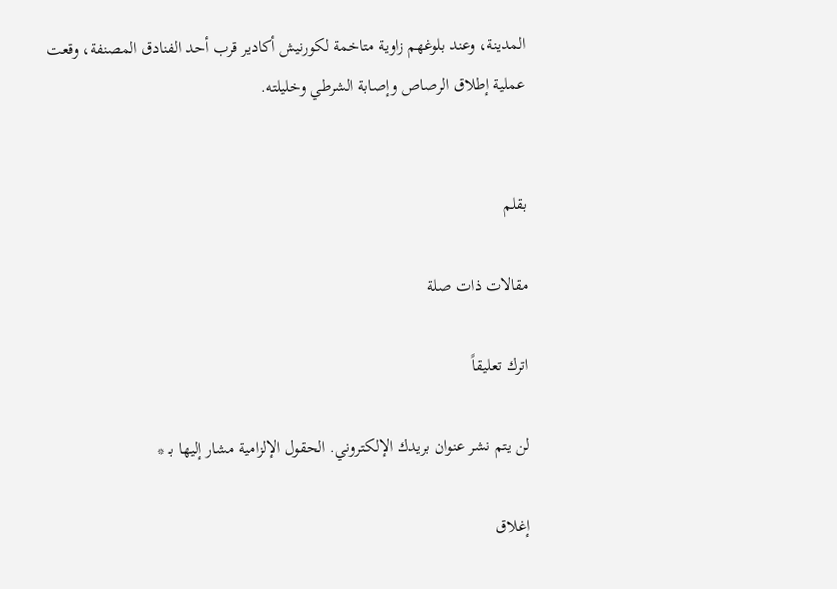المدينة، وعند بلوغهم زاوية متاخمة لكورنيش أكادير قرب أحد الفنادق المصنفة، وقعت عملية إطلاق الرصاص وإصابة الشرطي وخليلته.


بقلم

مقالات ذات صلة

اترك تعليقاً

لن يتم نشر عنوان بريدك الإلكتروني. الحقول الإلزامية مشار إليها بـ *

إغلاق